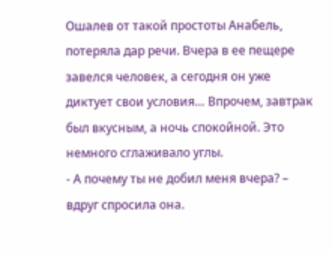Ошалев от такой простоты Анабель, потеряла дар речи. Вчера в ее пещере завелся человек, а сегодня он уже диктует свои условия… Впрочем, завтрак был вкусным, а ночь спокойной. Это немного сглаживало углы.
- А почему ты не добил меня вчера? – вдруг спросила она.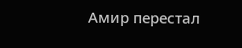Амир перестал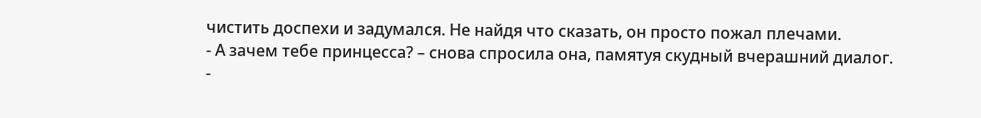чистить доспехи и задумался. Не найдя что сказать, он просто пожал плечами.
- А зачем тебе принцесса? – снова спросила она, памятуя скудный вчерашний диалог.
-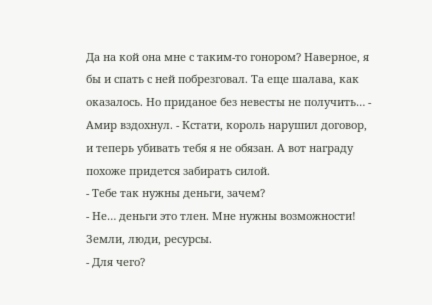Да на кой она мне с таким-то гонором? Наверное, я бы и спать с ней побрезговал. Та еще шалава, как оказалось. Но приданое без невесты не получить… - Амир вздохнул. - Кстати, король нарушил договор, и теперь убивать тебя я не обязан. А вот награду похоже придется забирать силой.
- Тебе так нужны деньги, зачем?
- Не… деньги это тлен. Мне нужны возможности! Земли, люди, ресурсы.
- Для чего?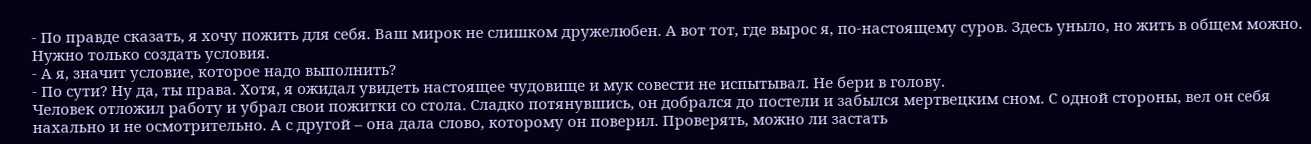- По правде сказать, я хочу пожить для себя. Ваш мирок не слишком дружелюбен. А вот тот, где вырос я, по-настоящему суров. Здесь уныло, но жить в общем можно. Нужно только создать условия.
- А я, значит условие, которое надо выполнить?
- По сути? Ну да, ты права. Хотя, я ожидал увидеть настоящее чудовище и мук совести не испытывал. Не бери в голову.
Человек отложил работу и убрал свои пожитки со стола. Сладко потянувшись, он добрался до постели и забылся мертвецким сном. С одной стороны, вел он себя нахально и не осмотрительно. А с другой – она дала слово, которому он поверил. Проверять, можно ли застать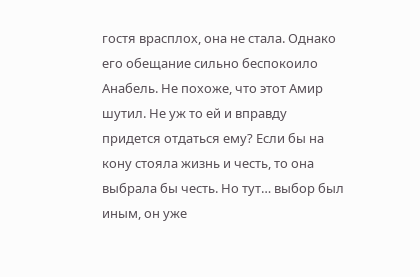гостя врасплох, она не стала. Однако его обещание сильно беспокоило Анабель. Не похоже, что этот Амир шутил. Не уж то ей и вправду придется отдаться ему? Если бы на кону стояла жизнь и честь, то она выбрала бы честь. Но тут… выбор был иным, он уже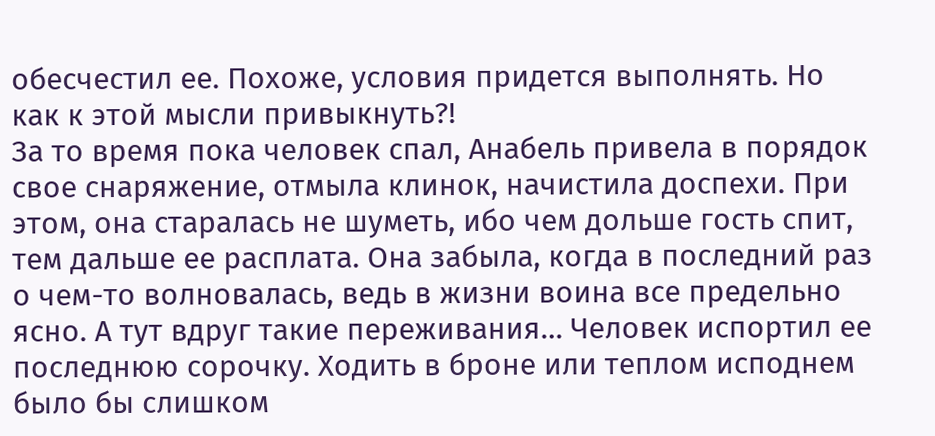обесчестил ее. Похоже, условия придется выполнять. Но как к этой мысли привыкнуть?!
За то время пока человек спал, Анабель привела в порядок свое снаряжение, отмыла клинок, начистила доспехи. При этом, она старалась не шуметь, ибо чем дольше гость спит, тем дальше ее расплата. Она забыла, когда в последний раз о чем-то волновалась, ведь в жизни воина все предельно ясно. А тут вдруг такие переживания… Человек испортил ее последнюю сорочку. Ходить в броне или теплом исподнем было бы слишком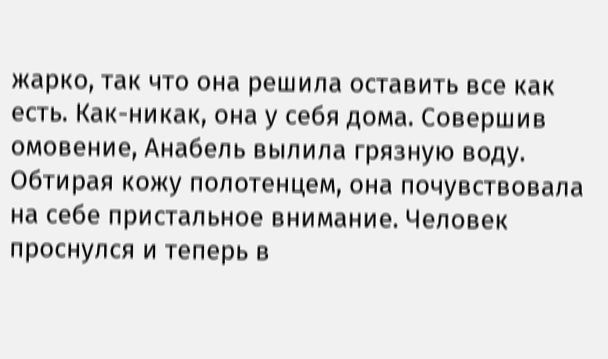жарко, так что она решила оставить все как есть. Как-никак, она у себя дома. Совершив омовение, Анабель вылила грязную воду. Обтирая кожу полотенцем, она почувствовала на себе пристальное внимание. Человек проснулся и теперь в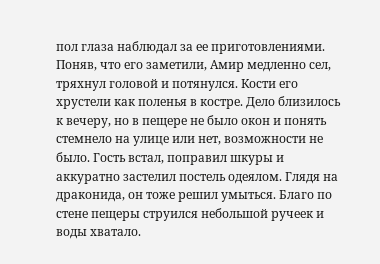пол глаза наблюдал за ее приготовлениями.
Поняв, что его заметили, Амир медленно сел, тряхнул головой и потянулся. Кости его хрустели как поленья в костре. Дело близилось к вечеру, но в пещере не было окон и понять стемнело на улице или нет, возможности не было. Гость встал, поправил шкуры и аккуратно застелил постель одеялом. Глядя на драконида, он тоже решил умыться. Благо по стене пещеры струился небольшой ручеек и воды хватало.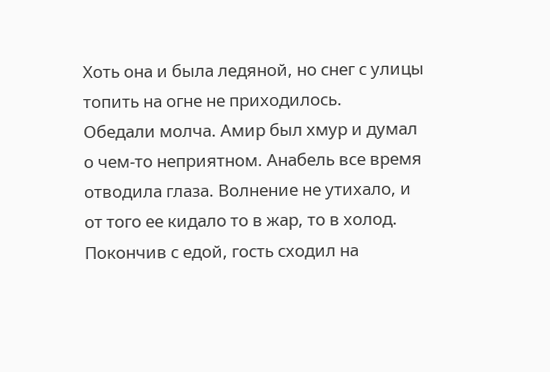Хоть она и была ледяной, но снег с улицы топить на огне не приходилось.
Обедали молча. Амир был хмур и думал о чем-то неприятном. Анабель все время отводила глаза. Волнение не утихало, и от того ее кидало то в жар, то в холод. Покончив с едой, гость сходил на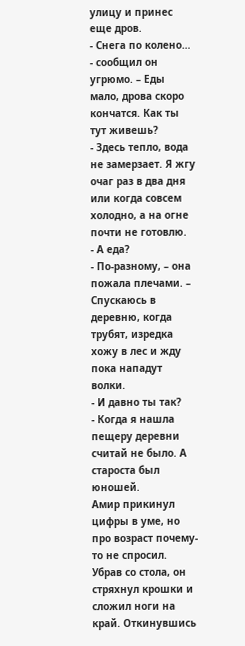улицу и принес еще дров.
- Снега по колено… - сообщил он угрюмо. – Еды мало, дрова скоро кончатся. Как ты тут живешь?
- Здесь тепло, вода не замерзает. Я жгу очаг раз в два дня или когда совсем холодно, а на огне почти не готовлю.
- А еда?
- По-разному, – она пожала плечами. – Спускаюсь в деревню, когда трубят, изредка хожу в лес и жду пока нападут волки.
- И давно ты так?
- Когда я нашла пещеру деревни считай не было. А староста был юношей.
Амир прикинул цифры в уме, но про возраст почему-то не спросил. Убрав со стола, он стряхнул крошки и сложил ноги на край. Откинувшись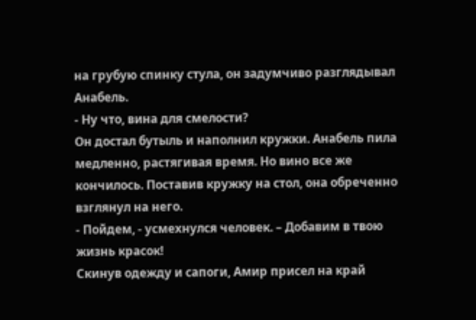на грубую спинку стула, он задумчиво разглядывал Анабель.
- Ну что, вина для смелости?
Он достал бутыль и наполнил кружки. Анабель пила медленно, растягивая время. Но вино все же кончилось. Поставив кружку на стол, она обреченно взглянул на него.
- Пойдем, - усмехнулся человек. – Добавим в твою жизнь красок!
Скинув одежду и сапоги, Амир присел на край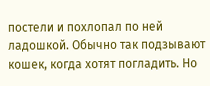постели и похлопал по ней ладошкой. Обычно так подзывают кошек, когда хотят погладить. Но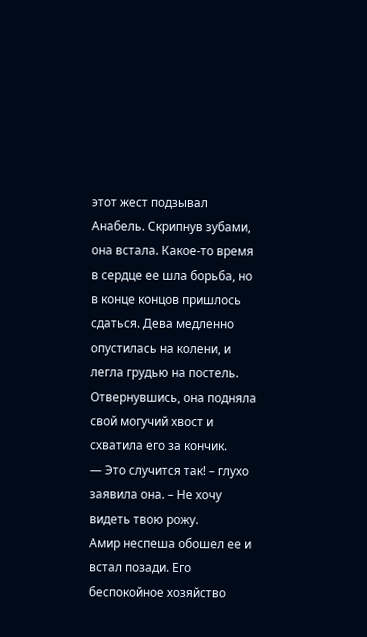этот жест подзывал Анабель. Скрипнув зубами, она встала. Какое-то время в сердце ее шла борьба, но в конце концов пришлось сдаться. Дева медленно опустилась на колени, и легла грудью на постель. Отвернувшись, она подняла свой могучий хвост и схватила его за кончик.
— Это случится так! – глухо заявила она. – Не хочу видеть твою рожу.
Амир неспеша обошел ее и встал позади. Его беспокойное хозяйство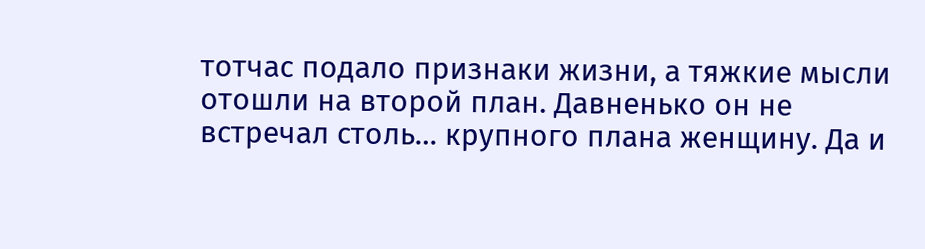тотчас подало признаки жизни, а тяжкие мысли отошли на второй план. Давненько он не встречал столь… крупного плана женщину. Да и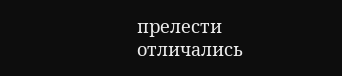прелести отличались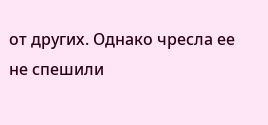от других. Однако чресла ее не спешили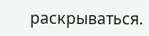раскрываться.